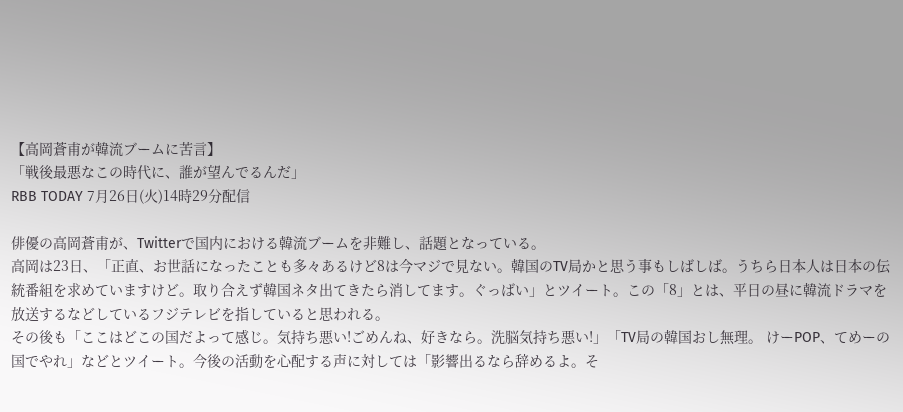【高岡蒼甫が韓流ブームに苦言】
「戦後最悪なこの時代に、誰が望んでるんだ」
RBB TODAY 7月26日(火)14時29分配信

俳優の高岡蒼甫が、Twitterで国内における韓流ブームを非難し、話題となっている。
高岡は23日、「正直、お世話になったことも多々あるけど8は今マジで見ない。韓国のTV局かと思う事もしばしば。うちら日本人は日本の伝統番組を求めていますけど。取り合えず韓国ネタ出てきたら消してます。ぐっばい」とツイート。この「8」とは、平日の昼に韓流ドラマを放送するなどしているフジテレビを指していると思われる。
その後も「ここはどこの国だよって感じ。気持ち悪い!ごめんね、好きなら。洗脳気持ち悪い!」「TV局の韓国おし無理。 けーPOP、てめーの国でやれ」などとツイート。今後の活動を心配する声に対しては「影響出るなら辞めるよ。そ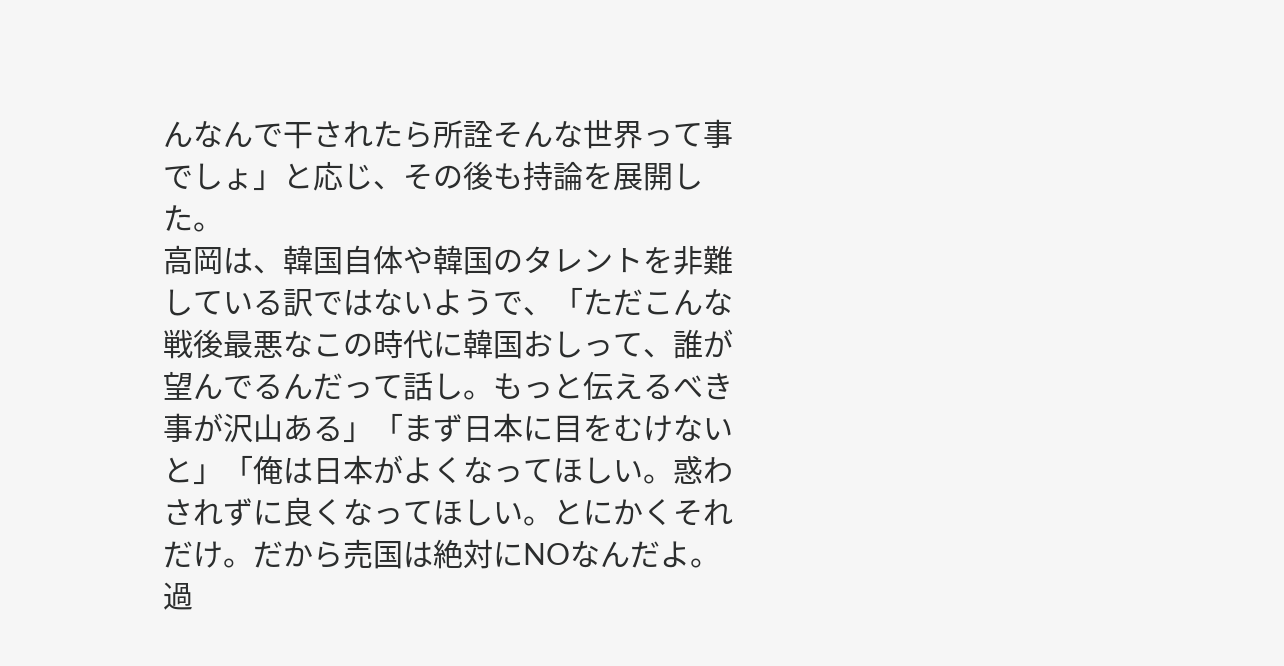んなんで干されたら所詮そんな世界って事でしょ」と応じ、その後も持論を展開した。
高岡は、韓国自体や韓国のタレントを非難している訳ではないようで、「ただこんな戦後最悪なこの時代に韓国おしって、誰が望んでるんだって話し。もっと伝えるべき事が沢山ある」「まず日本に目をむけないと」「俺は日本がよくなってほしい。惑わされずに良くなってほしい。とにかくそれだけ。だから売国は絶対にNOなんだよ。過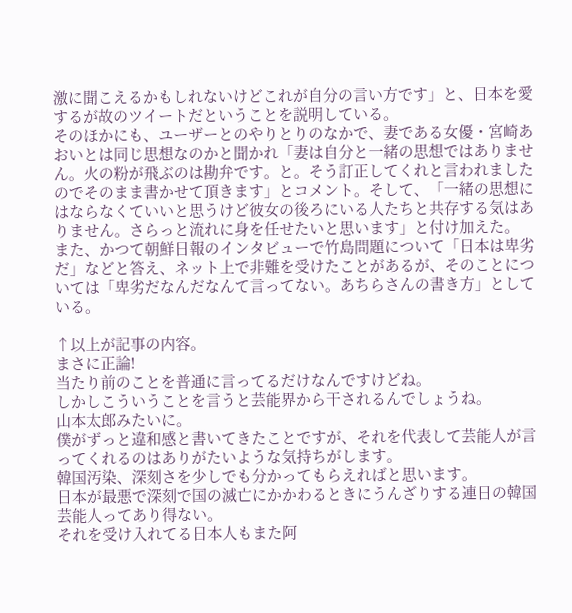激に聞こえるかもしれないけどこれが自分の言い方です」と、日本を愛するが故のツイートだということを説明している。
そのほかにも、ユーザーとのやりとりのなかで、妻である女優・宮崎あおいとは同じ思想なのかと聞かれ「妻は自分と一緒の思想ではありません。火の粉が飛ぶのは勘弁です。と。そう訂正してくれと言われましたのでそのまま書かせて頂きます」とコメント。そして、「一緒の思想にはならなくていいと思うけど彼女の後ろにいる人たちと共存する気はありません。さらっと流れに身を任せたいと思います」と付け加えた。
また、かつて朝鮮日報のインタビューで竹島問題について「日本は卑劣だ」などと答え、ネット上で非難を受けたことがあるが、そのことについては「卑劣だなんだなんて言ってない。あちらさんの書き方」としている。

↑以上が記事の内容。
まさに正論!
当たり前のことを普通に言ってるだけなんですけどね。
しかしこういうことを言うと芸能界から干されるんでしょうね。
山本太郎みたいに。
僕がずっと違和感と書いてきたことですが、それを代表して芸能人が言ってくれるのはありがたいような気持ちがします。
韓国汚染、深刻さを少しでも分かってもらえればと思います。
日本が最悪で深刻で国の滅亡にかかわるときにうんざりする連日の韓国芸能人ってあり得ない。
それを受け入れてる日本人もまた阿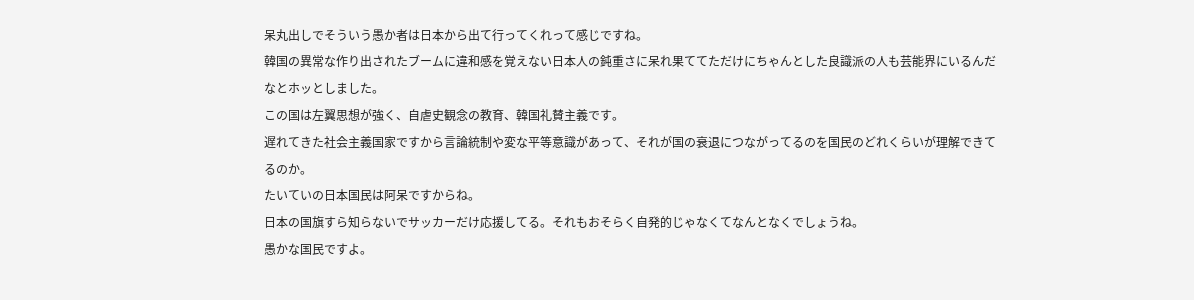呆丸出しでそういう愚か者は日本から出て行ってくれって感じですね。
韓国の異常な作り出されたブームに違和感を覚えない日本人の鈍重さに呆れ果ててただけにちゃんとした良識派の人も芸能界にいるんだなとホッとしました。
この国は左翼思想が強く、自虐史観念の教育、韓国礼賛主義です。
遅れてきた社会主義国家ですから言論統制や変な平等意識があって、それが国の衰退につながってるのを国民のどれくらいが理解できてるのか。
たいていの日本国民は阿呆ですからね。
日本の国旗すら知らないでサッカーだけ応援してる。それもおそらく自発的じゃなくてなんとなくでしょうね。
愚かな国民ですよ。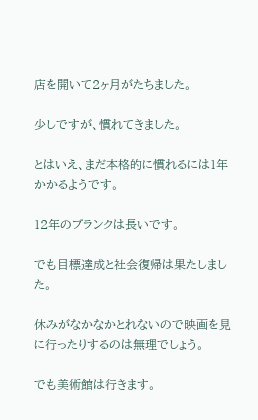店を開いて2ヶ月がたちました。

少しですが、慣れてきました。

とはいえ、まだ本格的に慣れるには1年かかるようです。

12年のブランクは長いです。

でも目標達成と社会復帰は果たしました。

休みがなかなかとれないので映画を見に行ったりするのは無理でしょう。

でも美術館は行きます。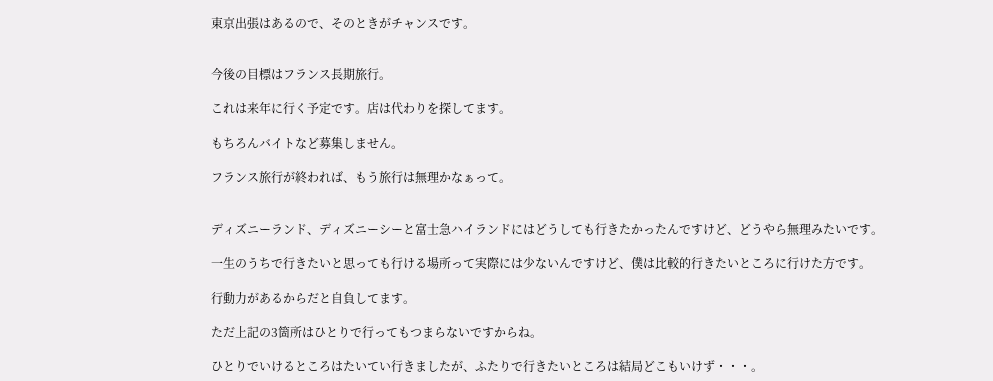東京出張はあるので、そのときがチャンスです。


今後の目標はフランス長期旅行。

これは来年に行く予定です。店は代わりを探してます。

もちろんバイトなど募集しません。

フランス旅行が終われば、もう旅行は無理かなぁって。


ディズニーランド、ディズニーシーと富士急ハイランドにはどうしても行きたかったんですけど、どうやら無理みたいです。

一生のうちで行きたいと思っても行ける場所って実際には少ないんですけど、僕は比較的行きたいところに行けた方です。

行動力があるからだと自負してます。

ただ上記の3箇所はひとりで行ってもつまらないですからね。

ひとりでいけるところはたいてい行きましたが、ふたりで行きたいところは結局どこもいけず・・・。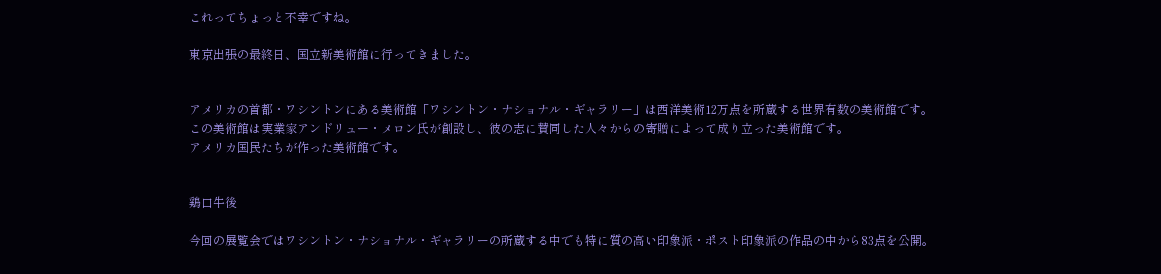これってちょっと不幸ですね。

東京出張の最終日、国立新美術館に行ってきました。


アメリカの首都・ワシントンにある美術館「ワシントン・ナショナル・ギャラリー」は西洋美術12万点を所蔵する世界有数の美術館です。
この美術館は実業家アンドリュー・メロン氏が創設し、彼の志に賛同した人々からの寄贈によって成り立った美術館です。
アメリカ国民たちが作った美術館です。


鶏口牛後

今回の展覧会ではワシントン・ナショナル・ギャラリーの所蔵する中でも特に質の高い印象派・ポスト印象派の作品の中から83点を公開。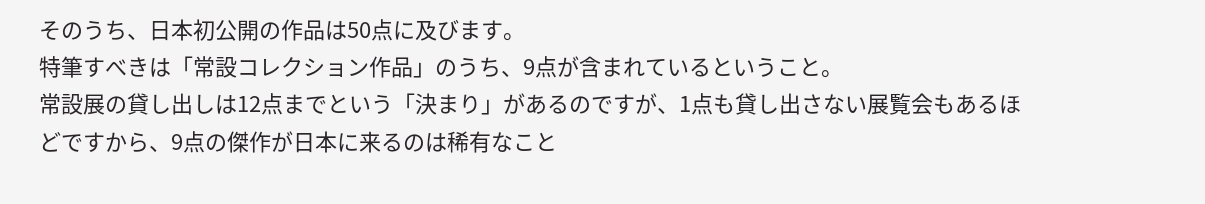そのうち、日本初公開の作品は50点に及びます。
特筆すべきは「常設コレクション作品」のうち、9点が含まれているということ。
常設展の貸し出しは12点までという「決まり」があるのですが、1点も貸し出さない展覧会もあるほどですから、9点の傑作が日本に来るのは稀有なこと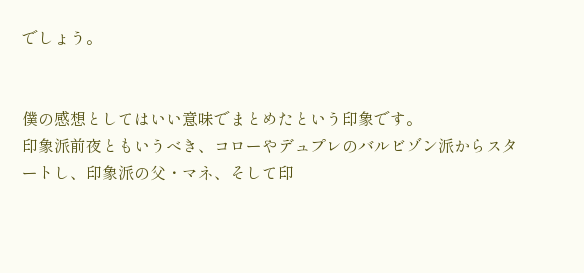でしょう。


僕の感想としてはいい意味でまとめたという印象です。
印象派前夜ともいうべき、コローやデュプレのバルビゾン派からスタートし、印象派の父・マネ、そして印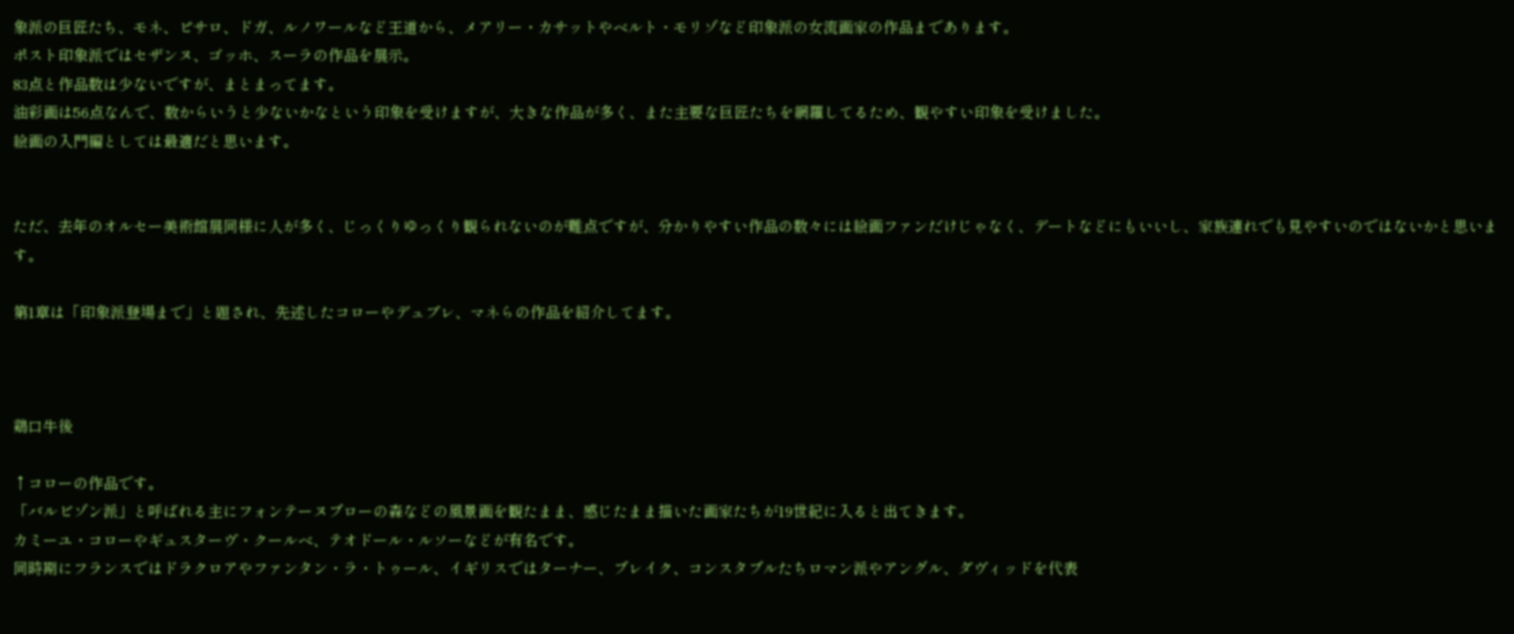象派の巨匠たち、モネ、ピサロ、ドガ、ルノワールなど王道から、メアリー・カサットやベルト・モリゾなど印象派の女流画家の作品まであります。
ポスト印象派ではセザンヌ、ゴッホ、スーラの作品を展示。
83点と作品数は少ないですが、まとまってます。
油彩画は56点なんで、数からいうと少ないかなという印象を受けますが、大きな作品が多く、また主要な巨匠たちを網羅してるため、観やすい印象を受けました。
絵画の入門編としては最適だと思います。


ただ、去年のオルセー美術館展同様に人が多く、じっくりゆっくり観られないのが難点ですが、分かりやすい作品の数々には絵画ファンだけじゃなく、デートなどにもいいし、家族連れでも見やすいのではないかと思います。

第1章は「印象派登場まで」と題され、先述したコローやデュプレ、マネらの作品を紹介してます。



鶏口牛後

↑コローの作品です。
「バルビゾン派」と呼ばれる主にフォンテーヌブローの森などの風景画を観たまま、感じたまま描いた画家たちが19世紀に入ると出てきます。
カミーユ・コローやギュスターヴ・クールベ、テオドール・ルソーなどが有名です。
同時期にフランスではドラクロアやファンタン・ラ・トゥール、イギリスではターナー、ブレイク、コンスタブルたちロマン派やアングル、ダヴィッドを代表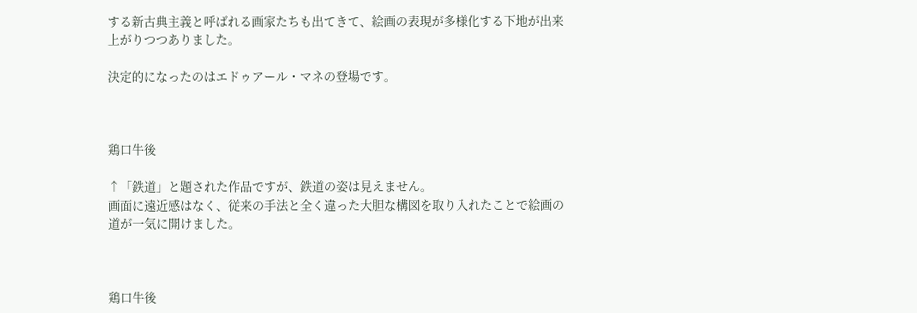する新古典主義と呼ばれる画家たちも出てきて、絵画の表現が多様化する下地が出来上がりつつありました。

決定的になったのはエドゥアール・マネの登場です。



鶏口牛後

↑「鉄道」と題された作品ですが、鉄道の姿は見えません。
画面に遠近感はなく、従来の手法と全く違った大胆な構図を取り入れたことで絵画の道が一気に開けました。



鶏口牛後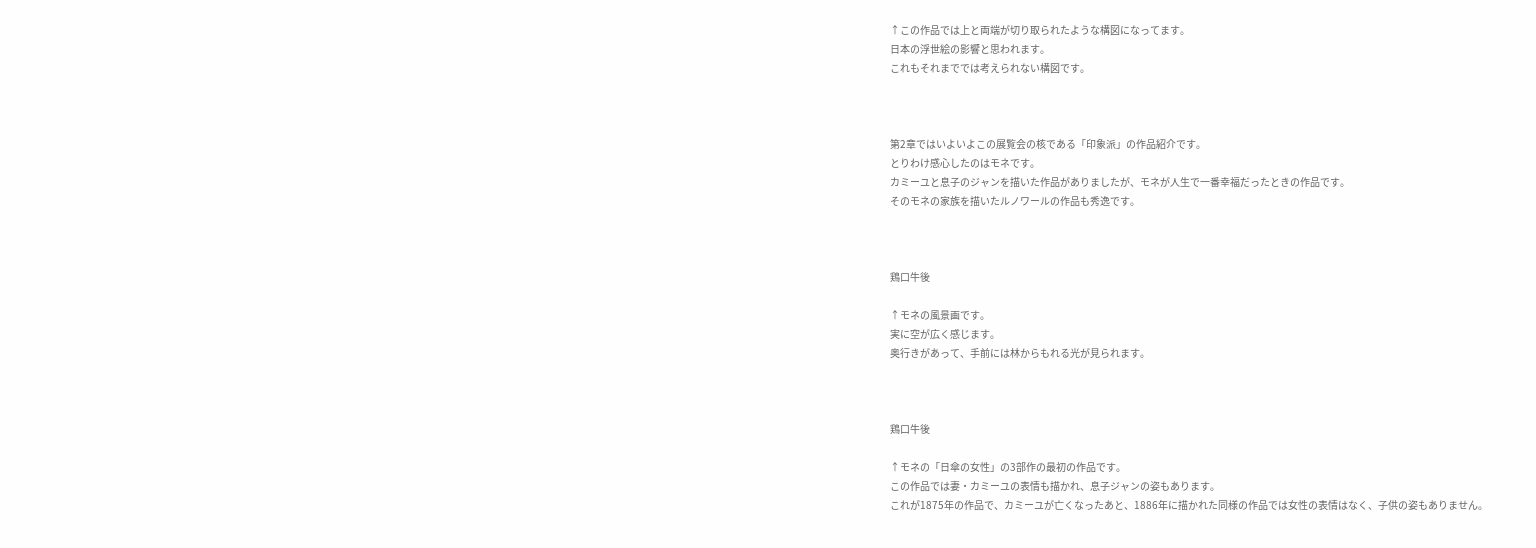↑この作品では上と両端が切り取られたような構図になってます。
日本の浮世絵の影響と思われます。
これもそれまででは考えられない構図です。



第2章ではいよいよこの展覧会の核である「印象派」の作品紹介です。
とりわけ感心したのはモネです。
カミーユと息子のジャンを描いた作品がありましたが、モネが人生で一番幸福だったときの作品です。
そのモネの家族を描いたルノワールの作品も秀逸です。



鶏口牛後

↑モネの風景画です。
実に空が広く感じます。
奥行きがあって、手前には林からもれる光が見られます。



鶏口牛後

↑モネの「日傘の女性」の3部作の最初の作品です。
この作品では妻・カミーユの表情も描かれ、息子ジャンの姿もあります。
これが1875年の作品で、カミーユが亡くなったあと、1886年に描かれた同様の作品では女性の表情はなく、子供の姿もありません。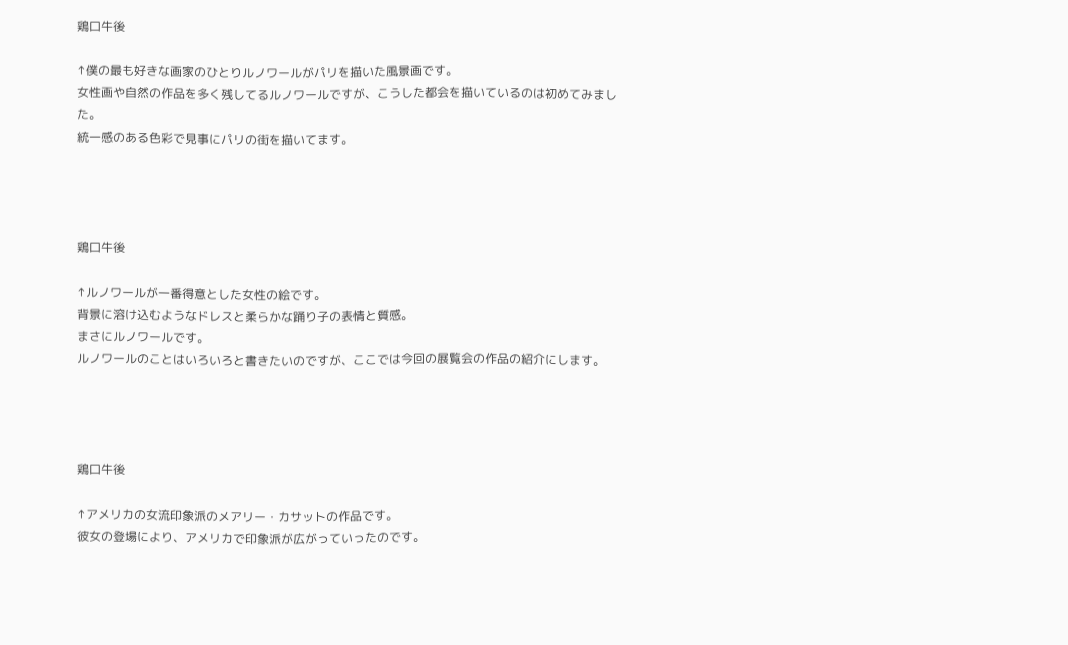鶏口牛後

↑僕の最も好きな画家のひとりルノワールがパリを描いた風景画です。
女性画や自然の作品を多く残してるルノワールですが、こうした都会を描いているのは初めてみました。
統一感のある色彩で見事にパリの街を描いてます。




鶏口牛後

↑ルノワールが一番得意とした女性の絵です。
背景に溶け込むようなドレスと柔らかな踊り子の表情と質感。
まさにルノワールです。
ルノワールのことはいろいろと書きたいのですが、ここでは今回の展覧会の作品の紹介にします。




鶏口牛後

↑アメリカの女流印象派のメアリー・カサットの作品です。
彼女の登場により、アメリカで印象派が広がっていったのです。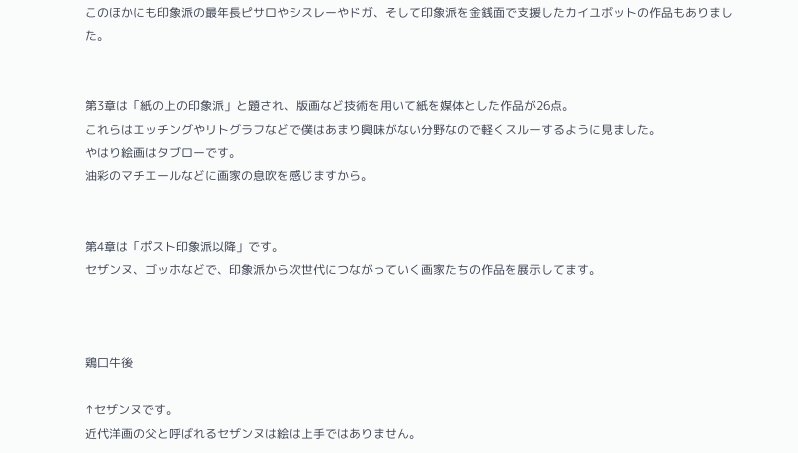このほかにも印象派の最年長ピサロやシスレーやドガ、そして印象派を金銭面で支援したカイユボットの作品もありました。


第3章は「紙の上の印象派」と題され、版画など技術を用いて紙を媒体とした作品が26点。
これらはエッチングやリトグラフなどで僕はあまり興味がない分野なので軽くスルーするように見ました。
やはり絵画はタブローです。
油彩のマチエールなどに画家の息吹を感じますから。


第4章は「ポスト印象派以降」です。
セザンヌ、ゴッホなどで、印象派から次世代につながっていく画家たちの作品を展示してます。



鶏口牛後

↑セザンヌです。
近代洋画の父と呼ばれるセザンヌは絵は上手ではありません。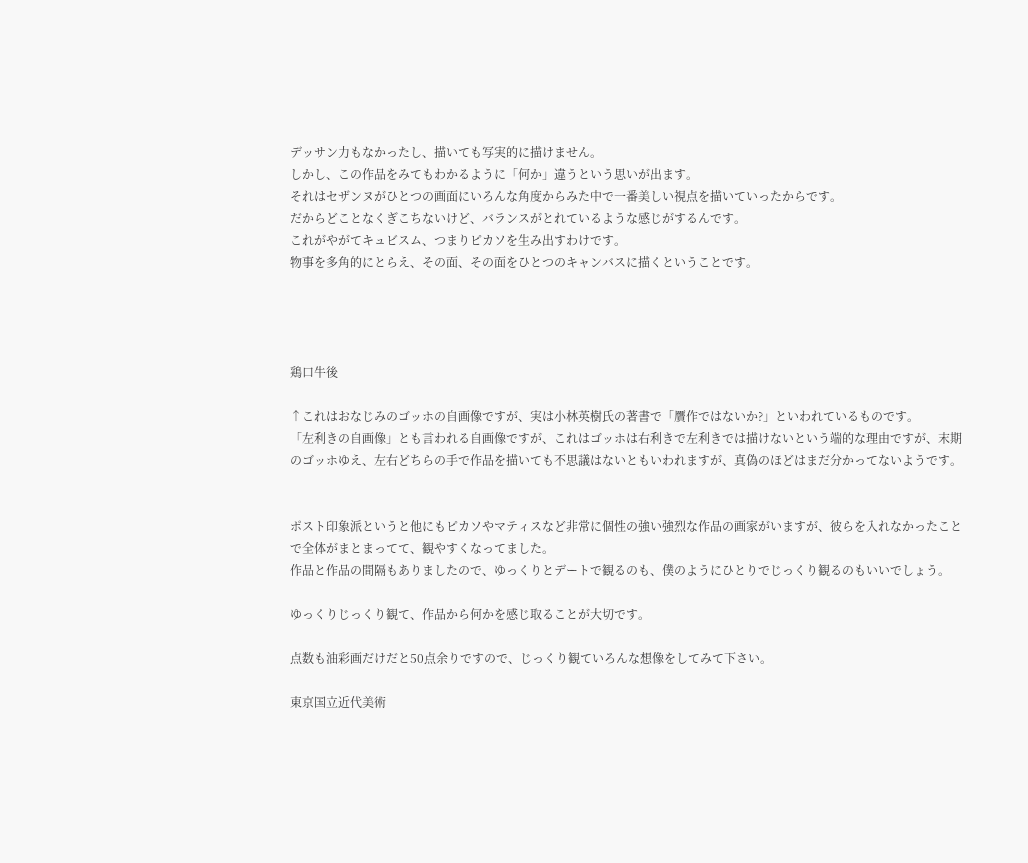デッサン力もなかったし、描いても写実的に描けません。
しかし、この作品をみてもわかるように「何か」違うという思いが出ます。
それはセザンヌがひとつの画面にいろんな角度からみた中で一番美しい視点を描いていったからです。
だからどことなくぎこちないけど、バランスがとれているような感じがするんです。
これがやがてキュビスム、つまりピカソを生み出すわけです。
物事を多角的にとらえ、その面、その面をひとつのキャンバスに描くということです。




鶏口牛後

↑これはおなじみのゴッホの自画像ですが、実は小林英樹氏の著書で「贋作ではないか?」といわれているものです。
「左利きの自画像」とも言われる自画像ですが、これはゴッホは右利きで左利きでは描けないという端的な理由ですが、末期のゴッホゆえ、左右どちらの手で作品を描いても不思議はないともいわれますが、真偽のほどはまだ分かってないようです。


ポスト印象派というと他にもピカソやマティスなど非常に個性の強い強烈な作品の画家がいますが、彼らを入れなかったことで全体がまとまってて、観やすくなってました。
作品と作品の間隔もありましたので、ゆっくりとデートで観るのも、僕のようにひとりでじっくり観るのもいいでしょう。

ゆっくりじっくり観て、作品から何かを感じ取ることが大切です。

点数も油彩画だけだと50点余りですので、じっくり観ていろんな想像をしてみて下さい。

東京国立近代美術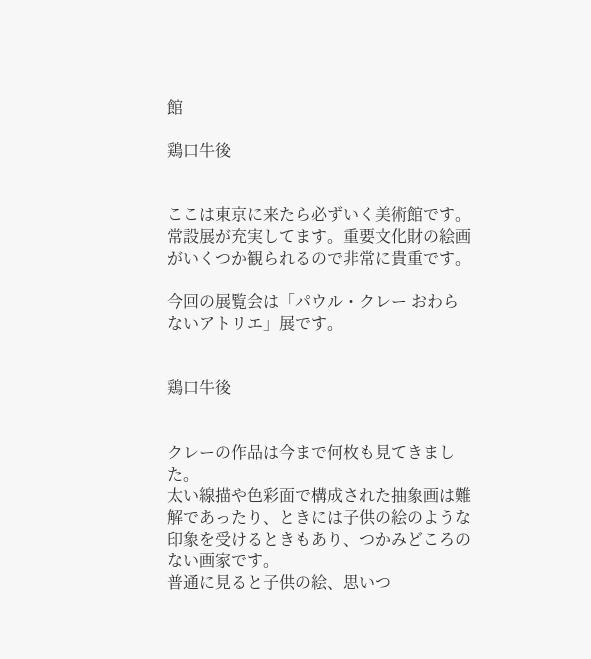館

鶏口牛後


ここは東京に来たら必ずいく美術館です。
常設展が充実してます。重要文化財の絵画がいくつか観られるので非常に貴重です。

今回の展覧会は「パウル・クレー おわらないアトリエ」展です。


鶏口牛後


クレーの作品は今まで何枚も見てきました。
太い線描や色彩面で構成された抽象画は難解であったり、ときには子供の絵のような印象を受けるときもあり、つかみどころのない画家です。
普通に見ると子供の絵、思いつ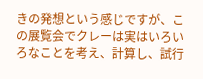きの発想という感じですが、この展覧会でクレーは実はいろいろなことを考え、計算し、試行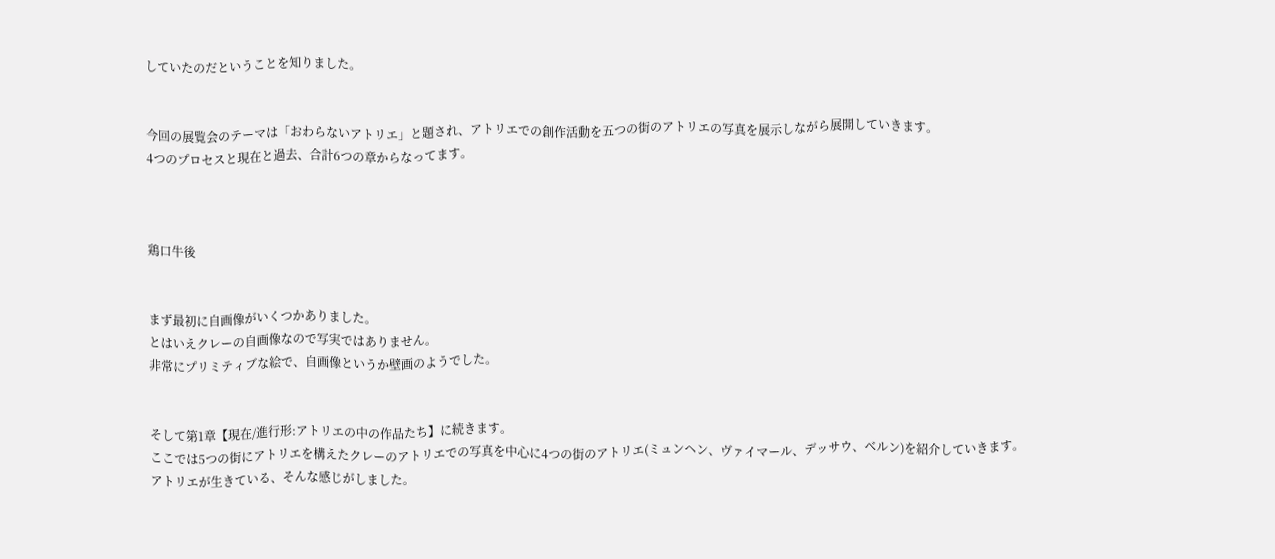していたのだということを知りました。


今回の展覧会のテーマは「おわらないアトリエ」と題され、アトリエでの創作活動を五つの街のアトリエの写真を展示しながら展開していきます。
4つのプロセスと現在と過去、合計6つの章からなってます。



鶏口牛後


まず最初に自画像がいくつかありました。
とはいえクレーの自画像なので写実ではありません。
非常にプリミティブな絵で、自画像というか壁画のようでした。


そして第1章【現在/進行形:アトリエの中の作品たち】に続きます。
ここでは5つの街にアトリエを構えたクレーのアトリエでの写真を中心に4つの街のアトリエ(ミュンヘン、ヴァイマール、デッサウ、ベルン)を紹介していきます。
アトリエが生きている、そんな感じがしました。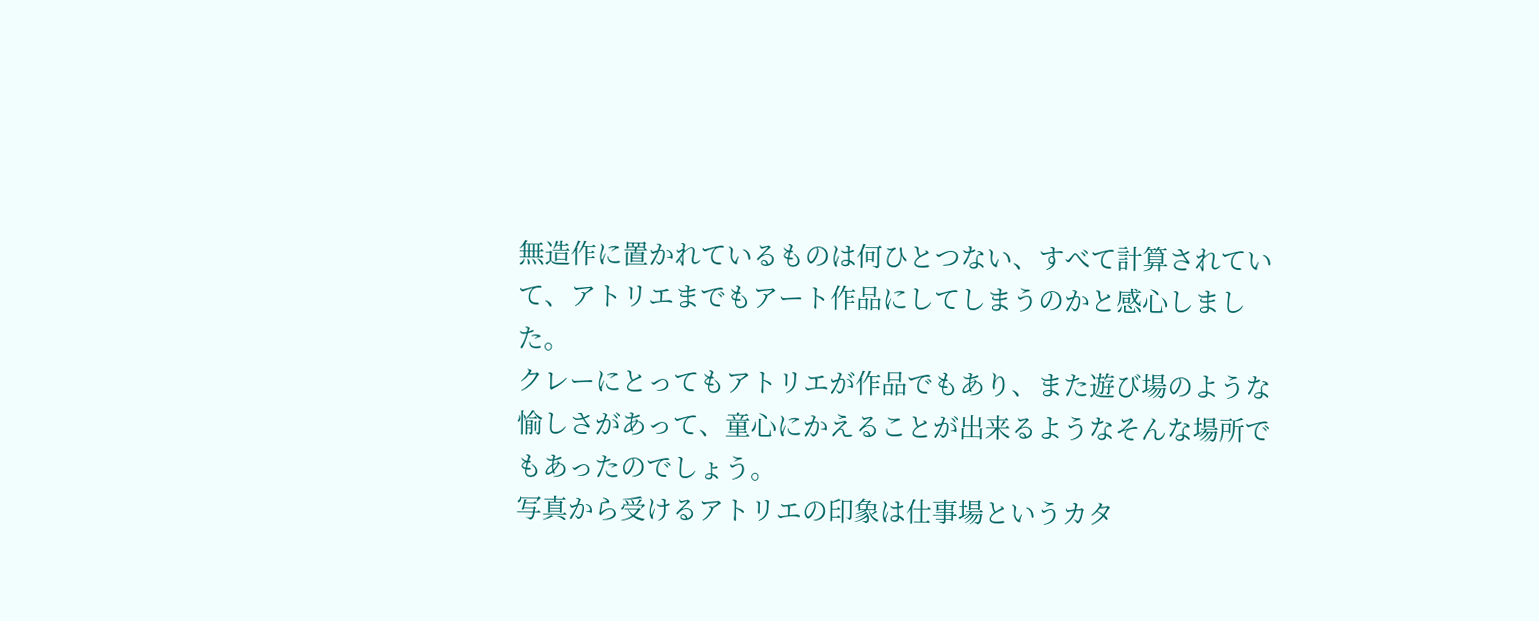無造作に置かれているものは何ひとつない、すべて計算されていて、アトリエまでもアート作品にしてしまうのかと感心しました。
クレーにとってもアトリエが作品でもあり、また遊び場のような愉しさがあって、童心にかえることが出来るようなそんな場所でもあったのでしょう。
写真から受けるアトリエの印象は仕事場というカタ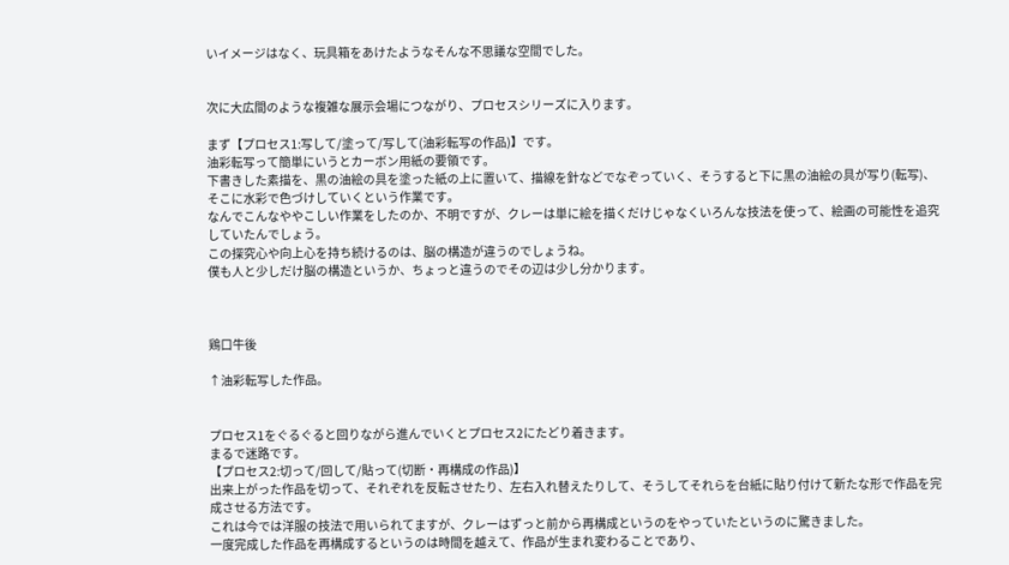いイメージはなく、玩具箱をあけたようなそんな不思議な空間でした。


次に大広間のような複雑な展示会場につながり、プロセスシリーズに入ります。

まず【プロセス1:写して/塗って/写して(油彩転写の作品)】です。
油彩転写って簡単にいうとカーボン用紙の要領です。
下書きした素描を、黒の油絵の具を塗った紙の上に置いて、描線を針などでなぞっていく、そうすると下に黒の油絵の具が写り(転写)、そこに水彩で色づけしていくという作業です。
なんでこんなややこしい作業をしたのか、不明ですが、クレーは単に絵を描くだけじゃなくいろんな技法を使って、絵画の可能性を追究していたんでしょう。
この探究心や向上心を持ち続けるのは、脳の構造が違うのでしょうね。
僕も人と少しだけ脳の構造というか、ちょっと違うのでその辺は少し分かります。



鶏口牛後

↑油彩転写した作品。


プロセス1をぐるぐると回りながら進んでいくとプロセス2にたどり着きます。
まるで迷路です。
【プロセス2:切って/回して/貼って(切断・再構成の作品)】
出来上がった作品を切って、それぞれを反転させたり、左右入れ替えたりして、そうしてそれらを台紙に貼り付けて新たな形で作品を完成させる方法です。
これは今では洋服の技法で用いられてますが、クレーはずっと前から再構成というのをやっていたというのに驚きました。
一度完成した作品を再構成するというのは時間を越えて、作品が生まれ変わることであり、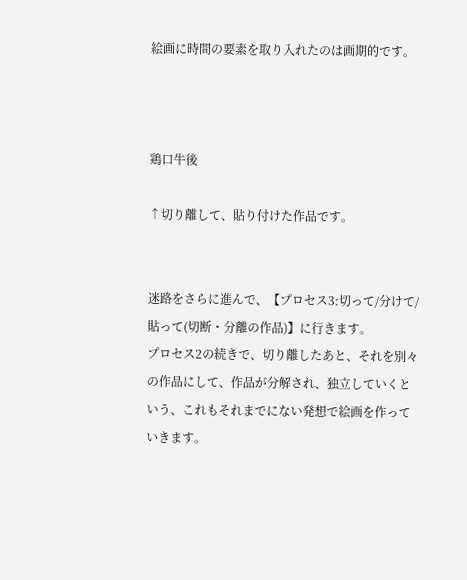絵画に時間の要素を取り入れたのは画期的です。



鶏口牛後

↑切り離して、貼り付けた作品です。


迷路をさらに進んで、【プロセス3:切って/分けて/貼って(切断・分離の作品)】に行きます。
プロセス2の続きで、切り離したあと、それを別々の作品にして、作品が分解され、独立していくという、これもそれまでにない発想で絵画を作っていきます。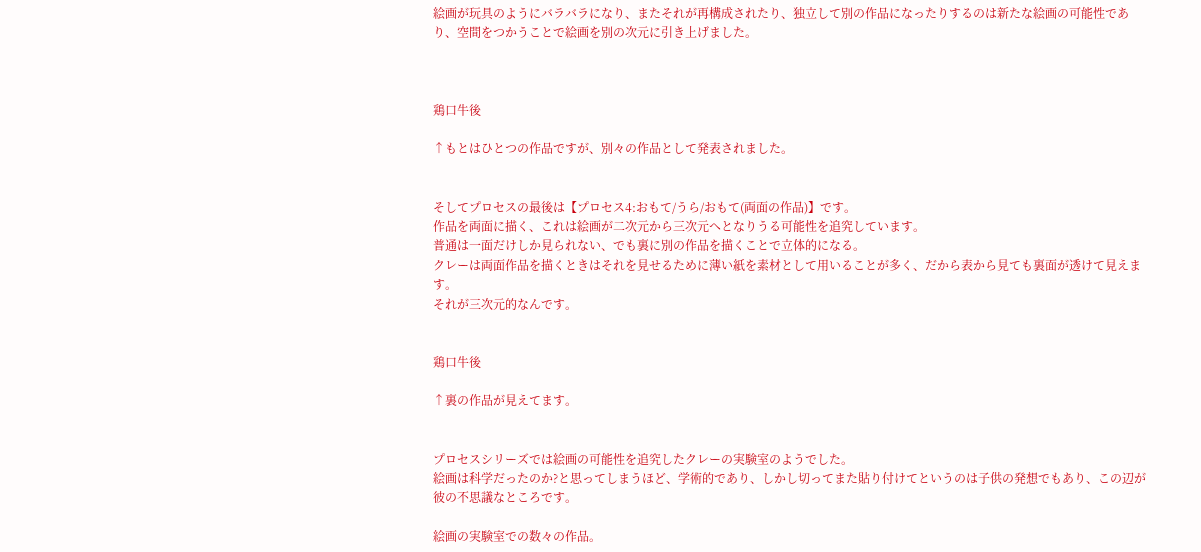絵画が玩具のようにバラバラになり、またそれが再構成されたり、独立して別の作品になったりするのは新たな絵画の可能性であり、空間をつかうことで絵画を別の次元に引き上げました。



鶏口牛後

↑もとはひとつの作品ですが、別々の作品として発表されました。


そしてプロセスの最後は【プロセス4:おもて/うら/おもて(両面の作品)】です。
作品を両面に描く、これは絵画が二次元から三次元へとなりうる可能性を追究しています。
普通は一面だけしか見られない、でも裏に別の作品を描くことで立体的になる。
クレーは両面作品を描くときはそれを見せるために薄い紙を素材として用いることが多く、だから表から見ても裏面が透けて見えます。
それが三次元的なんです。


鶏口牛後

↑裏の作品が見えてます。


プロセスシリーズでは絵画の可能性を追究したクレーの実験室のようでした。
絵画は科学だったのか?と思ってしまうほど、学術的であり、しかし切ってまた貼り付けてというのは子供の発想でもあり、この辺が彼の不思議なところです。

絵画の実験室での数々の作品。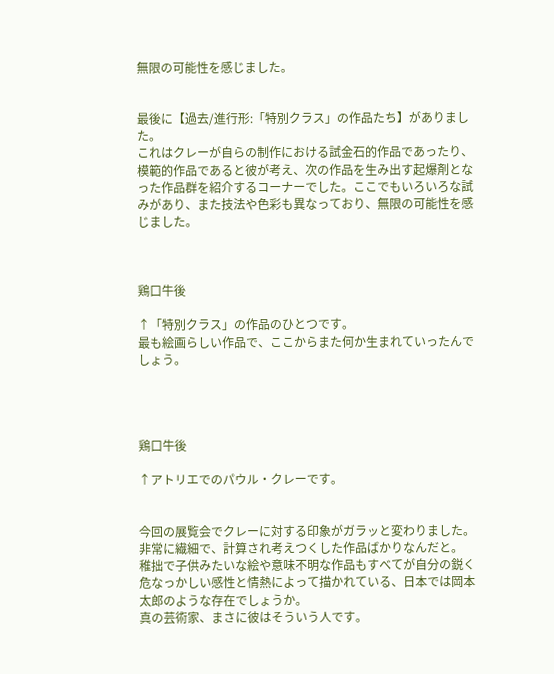無限の可能性を感じました。


最後に【過去/進行形:「特別クラス」の作品たち】がありました。
これはクレーが自らの制作における試金石的作品であったり、模範的作品であると彼が考え、次の作品を生み出す起爆剤となった作品群を紹介するコーナーでした。ここでもいろいろな試みがあり、また技法や色彩も異なっており、無限の可能性を感じました。



鶏口牛後

↑「特別クラス」の作品のひとつです。
最も絵画らしい作品で、ここからまた何か生まれていったんでしょう。




鶏口牛後

↑アトリエでのパウル・クレーです。


今回の展覧会でクレーに対する印象がガラッと変わりました。
非常に繊細で、計算され考えつくした作品ばかりなんだと。
稚拙で子供みたいな絵や意味不明な作品もすべてが自分の鋭く危なっかしい感性と情熱によって描かれている、日本では岡本太郎のような存在でしょうか。
真の芸術家、まさに彼はそういう人です。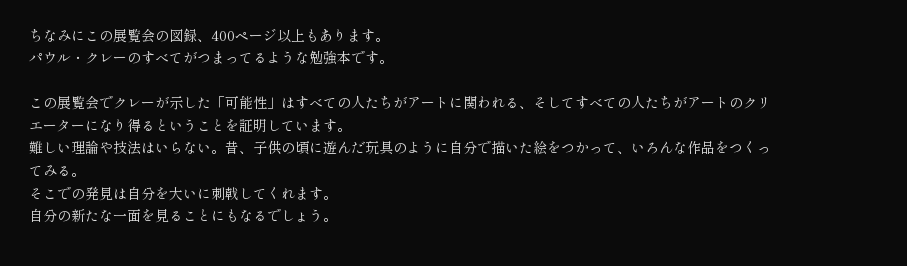ちなみにこの展覧会の図録、400ページ以上もあります。
パウル・クレーのすべてがつまってるような勉強本です。

この展覧会でクレーが示した「可能性」はすべての人たちがアートに関われる、そしてすべての人たちがアートのクリエーターになり得るということを証明しています。
難しい理論や技法はいらない。昔、子供の頃に遊んだ玩具のように自分で描いた絵をつかって、いろんな作品をつくってみる。
そこでの発見は自分を大いに刺戟してくれます。
自分の新たな一面を見ることにもなるでしょう。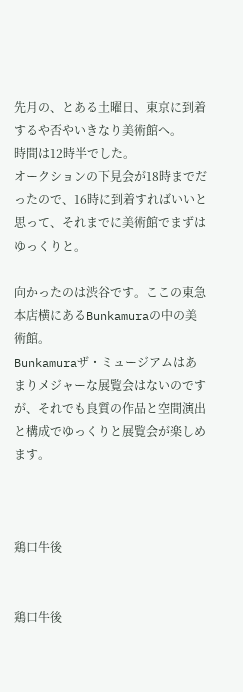先月の、とある土曜日、東京に到着するや否やいきなり美術館へ。
時間は12時半でした。
オークションの下見会が18時までだったので、16時に到着すればいいと思って、それまでに美術館でまずはゆっくりと。

向かったのは渋谷です。ここの東急本店横にあるBunkamuraの中の美術館。
Bunkamuraザ・ミュージアムはあまりメジャーな展覧会はないのですが、それでも良質の作品と空間演出と構成でゆっくりと展覧会が楽しめます。



鶏口牛後


鶏口牛後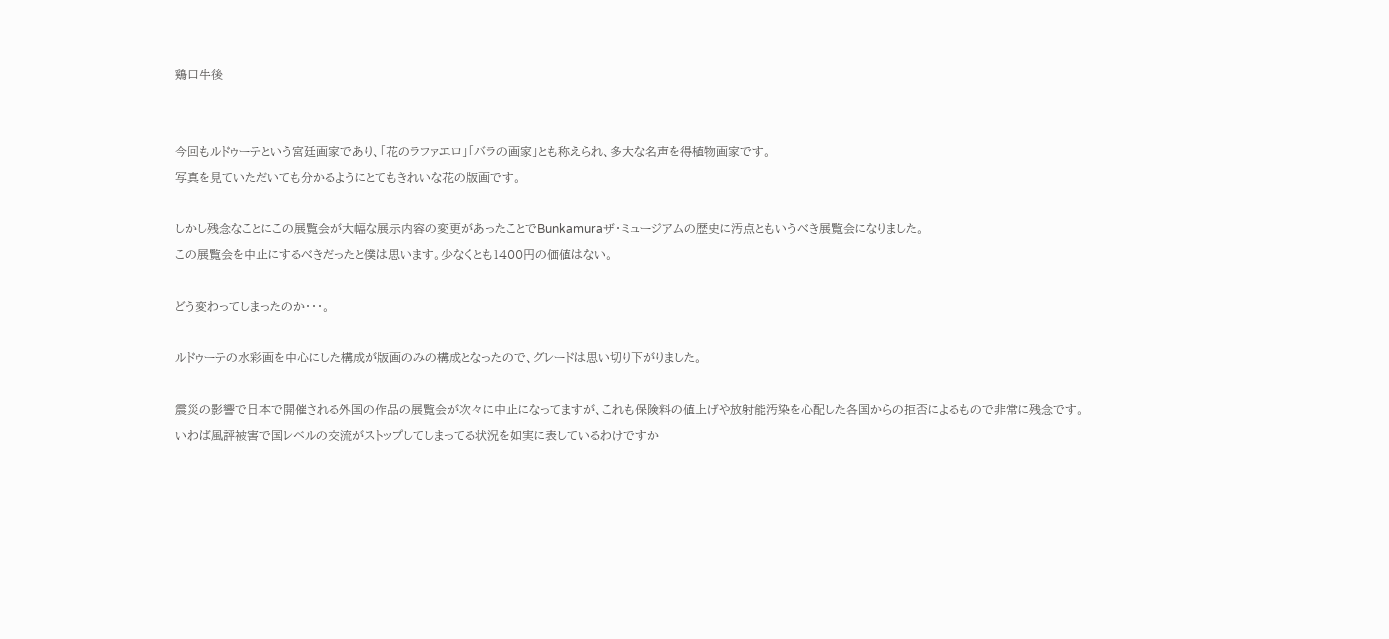鶏口牛後


今回もルドゥーテという宮廷画家であり、「花のラファエロ」「バラの画家」とも称えられ、多大な名声を得植物画家です。
写真を見ていただいても分かるようにとてもきれいな花の版画です。

しかし残念なことにこの展覧会が大幅な展示内容の変更があったことでBunkamuraザ・ミュージアムの歴史に汚点ともいうべき展覧会になりました。
この展覧会を中止にするべきだったと僕は思います。少なくとも1400円の価値はない。

どう変わってしまったのか・・・。

ルドゥーテの水彩画を中心にした構成が版画のみの構成となったので、グレードは思い切り下がりました。

震災の影響で日本で開催される外国の作品の展覧会が次々に中止になってますが、これも保険料の値上げや放射能汚染を心配した各国からの拒否によるもので非常に残念です。
いわば風評被害で国レベルの交流がストップしてしまってる状況を如実に表しているわけですか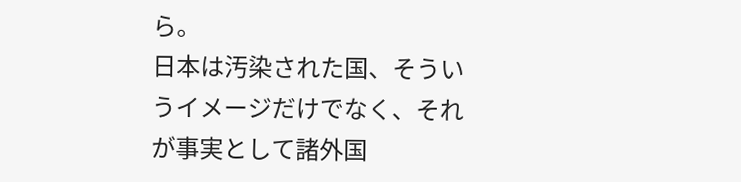ら。
日本は汚染された国、そういうイメージだけでなく、それが事実として諸外国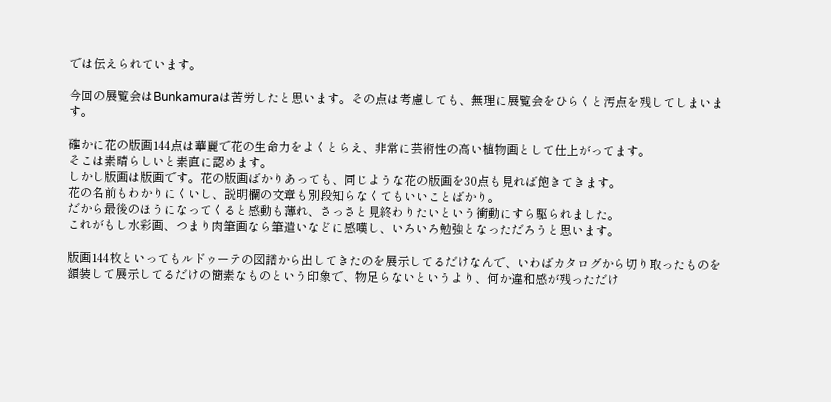では伝えられています。

今回の展覧会はBunkamuraは苦労したと思います。その点は考慮しても、無理に展覧会をひらくと汚点を残してしまいます。

確かに花の版画144点は華麗で花の生命力をよくとらえ、非常に芸術性の高い植物画として仕上がってます。
そこは素晴らしいと素直に認めます。
しかし版画は版画です。花の版画ばかりあっても、同じような花の版画を30点も見れば飽きてきます。
花の名前もわかりにくいし、説明欄の文章も別段知らなくてもいいことばかり。
だから最後のほうになってくると感動も薄れ、さっさと見終わりたいという衝動にすら駆られました。
これがもし水彩画、つまり肉筆画なら筆遣いなどに感嘆し、いろいろ勉強となっただろうと思います。

版画144枚といってもルドゥーテの図譜から出してきたのを展示してるだけなんで、いわばカタログから切り取ったものを額装して展示してるだけの簡素なものという印象で、物足らないというより、何か違和感が残っただけ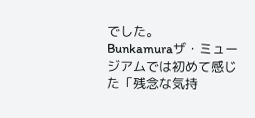でした。
Bunkamuraザ・ミュージアムでは初めて感じた「残念な気持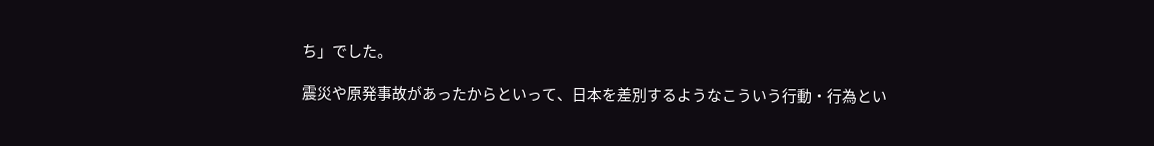ち」でした。

震災や原発事故があったからといって、日本を差別するようなこういう行動・行為とい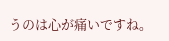うのは心が痛いですね。